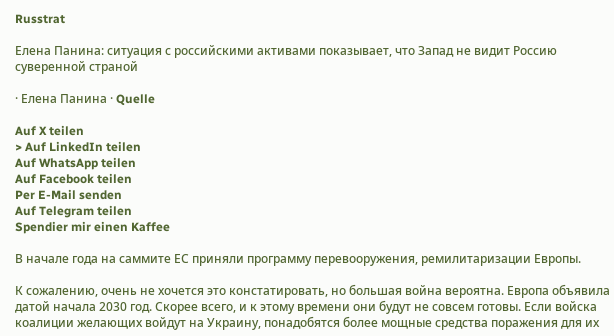Russtrat

Елена Панина: ситуация с российскими активами показывает, что Запад не видит Россию суверенной страной

· Елена Панина · Quelle

Auf X teilen
> Auf LinkedIn teilen
Auf WhatsApp teilen
Auf Facebook teilen
Per E-Mail senden
Auf Telegram teilen
Spendier mir einen Kaffee

В начале года на саммите ЕС приняли программу перевооружения, ремилитаризации Европы.

К сожалению, очень не хочется это констатировать, но большая война вероятна. Европа объявила датой начала 2030 год. Скорее всего, и к этому времени они будут не совсем готовы. Если войска коалиции желающих войдут на Украину, понадобятся более мощные средства поражения для их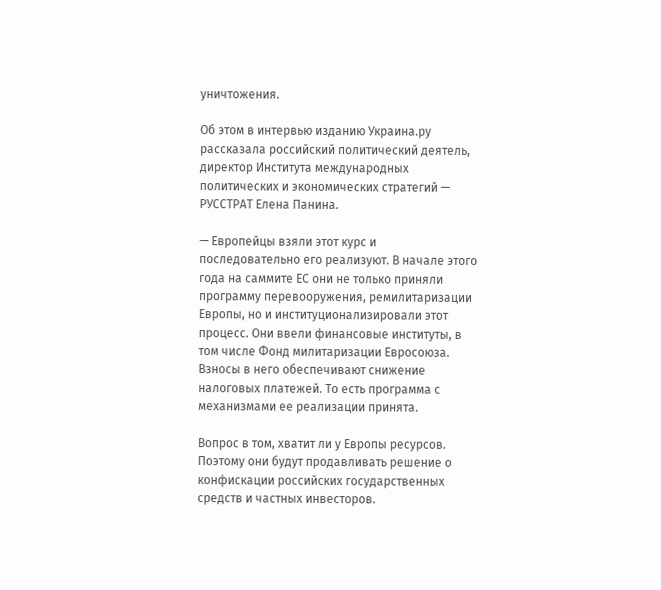уничтожения.

Об этом в интервью изданию Украина.ру рассказала российский политический деятель, директор Института международных политических и экономических стратегий — РУССТРАТ Елена Панина.

— Европейцы взяли этот курс и последовательно его реализуют. В начале этого года на саммите ЕС они не только приняли программу перевооружения, ремилитаризации Европы, но и институционализировали этот процесс. Они ввели финансовые институты, в том числе Фонд милитаризации Евросоюза. Взносы в него обеспечивают снижение налоговых платежей. То есть программа с механизмами ее реализации принята.

Вопрос в том, хватит ли у Европы ресурсов. Поэтому они будут продавливать решение о конфискации российских государственных средств и частных инвесторов.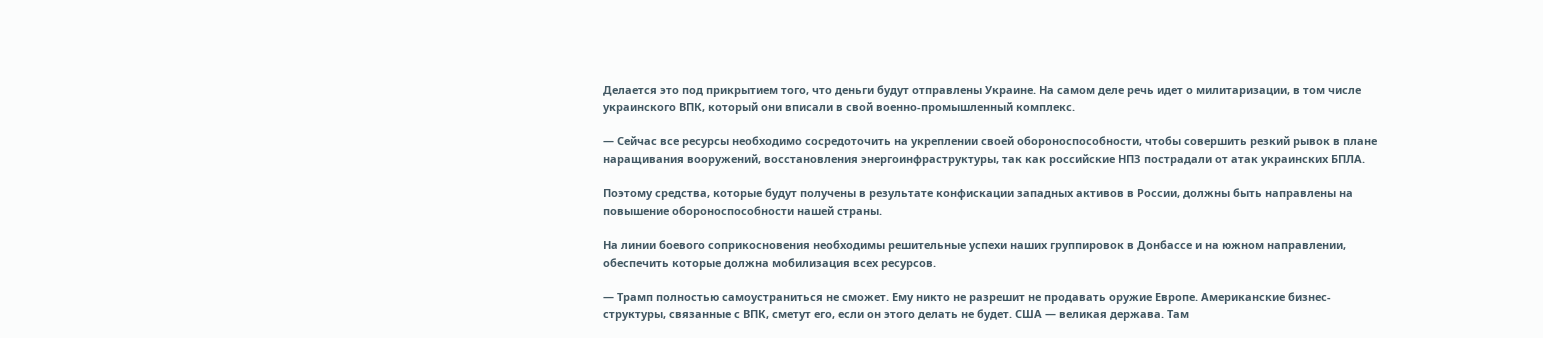Делается это под прикрытием того, что деньги будут отправлены Украине. На самом деле речь идет о милитаризации, в том числе украинского ВПК, который они вписали в свой военно-промышленный комплекс.

— Сейчас все ресурсы необходимо сосредоточить на укреплении своей обороноспособности, чтобы совершить резкий рывок в плане наращивания вооружений, восстановления энергоинфраструктуры, так как российские НПЗ пострадали от атак украинских БПЛА.

Поэтому средства, которые будут получены в результате конфискации западных активов в России, должны быть направлены на повышение обороноспособности нашей страны.

На линии боевого соприкосновения необходимы решительные успехи наших группировок в Донбассе и на южном направлении, обеспечить которые должна мобилизация всех ресурсов.

— Трамп полностью самоустраниться не сможет. Ему никто не разрешит не продавать оружие Европе. Американские бизнес-структуры, связанные с ВПК, сметут его, если он этого делать не будет. США — великая держава. Там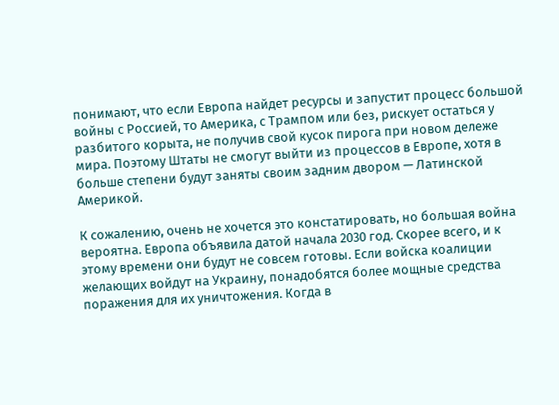понимают, что если Европа найдет ресурсы и запустит процесс большой войны с Россией, то Америка, с Трампом или без, рискует остаться у разбитого корыта, не получив свой кусок пирога при новом дележе мира. Поэтому Штаты не смогут выйти из процессов в Европе, хотя в больше степени будут заняты своим задним двором — Латинской Америкой.

К сожалению, очень не хочется это констатировать, но большая война вероятна. Европа объявила датой начала 2030 год. Скорее всего, и к этому времени они будут не совсем готовы. Если войска коалиции желающих войдут на Украину, понадобятся более мощные средства поражения для их уничтожения. Когда в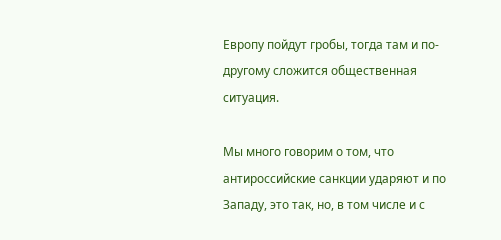Европу пойдут гробы, тогда там и по-другому сложится общественная ситуация.

Мы много говорим о том, что антироссийские санкции ударяют и по Западу, это так, но, в том числе и с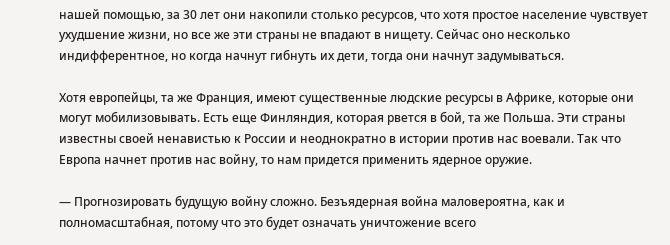нашей помощью, за 30 лет они накопили столько ресурсов, что хотя простое население чувствует ухудшение жизни, но все же эти страны не впадают в нищету. Сейчас оно несколько индифферентное, но когда начнут гибнуть их дети, тогда они начнут задумываться.

Хотя европейцы, та же Франция, имеют существенные людские ресурсы в Африке, которые они могут мобилизовывать. Есть еще Финляндия, которая рвется в бой, та же Польша. Эти страны известны своей ненавистью к России и неоднократно в истории против нас воевали. Так что Европа начнет против нас войну, то нам придется применить ядерное оружие.

— Прогнозировать будущую войну сложно. Безъядерная война маловероятна, как и полномасштабная, потому что это будет означать уничтожение всего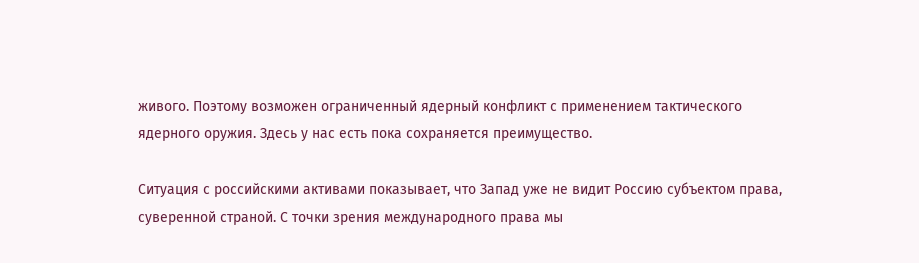живого. Поэтому возможен ограниченный ядерный конфликт с применением тактического ядерного оружия. Здесь у нас есть пока сохраняется преимущество.

Ситуация с российскими активами показывает, что Запад уже не видит Россию субъектом права, суверенной страной. С точки зрения международного права мы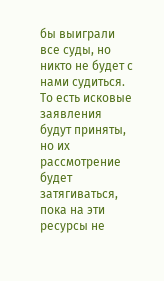бы выиграли все суды, но никто не будет с нами судиться. То есть исковые заявления будут приняты, но их рассмотрение будет затягиваться, пока на эти ресурсы не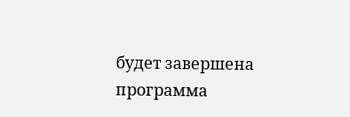будет завершена программа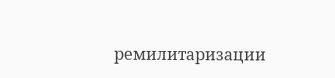ремилитаризации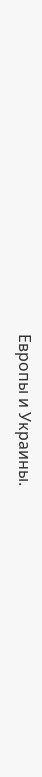Европы и Украины.